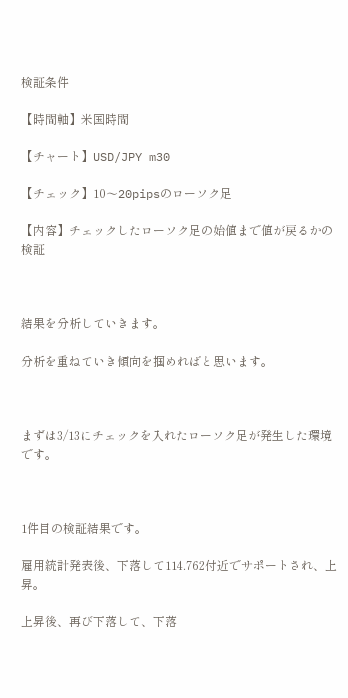検証条件

【時間軸】米国時間

【チャート】USD/JPY m30

【チェック】10〜20pipsのローソク足

【内容】チェックしたローソク足の始値まで値が戻るかの検証



結果を分析していきます。

分析を重ねていき傾向を掴めればと思います。



まずは3/13にチェックを入れたローソク足が発生した環境です。



1件目の検証結果です。

雇用統計発表後、下落して114.762付近でサポートされ、上昇。

上昇後、再び下落して、下落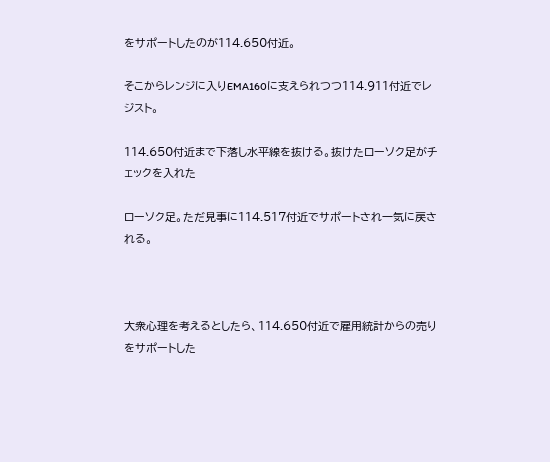をサポートしたのが114.650付近。

そこからレンジに入りEMA160に支えられつつ114.911付近でレジスト。

114.650付近まで下落し水平線を抜ける。抜けたローソク足がチェックを入れた

ローソク足。ただ見事に114.517付近でサポートされ一気に戻される。



大衆心理を考えるとしたら、114.650付近で雇用統計からの売りをサポートした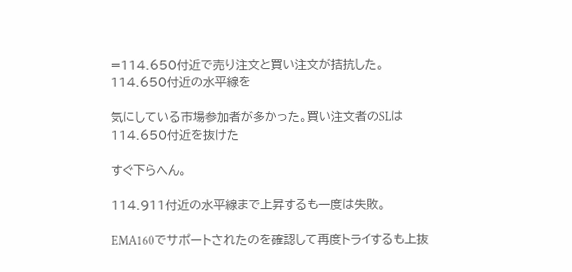=114.650付近で売り注文と買い注文が拮抗した。114.650付近の水平線を

気にしている市場参加者が多かった。買い注文者のSLは114.650付近を抜けた

すぐ下らへん。

114.911付近の水平線まで上昇するも一度は失敗。

EMA160でサポートされたのを確認して再度トライするも上抜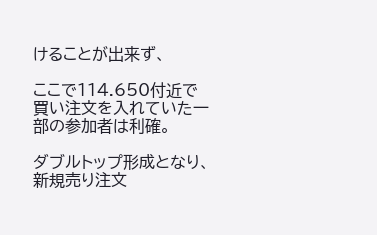けることが出来ず、

ここで114.650付近で買い注文を入れていた一部の参加者は利確。

ダブルトップ形成となり、新規売り注文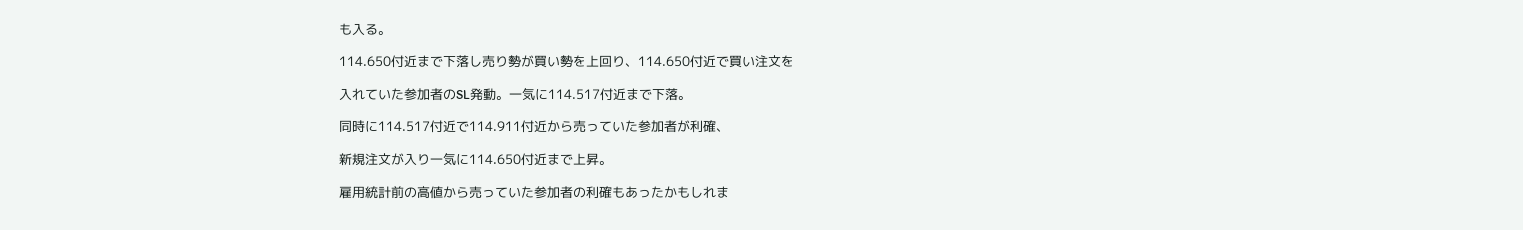も入る。

114.650付近まで下落し売り勢が買い勢を上回り、114.650付近で買い注文を

入れていた参加者のSL発動。一気に114.517付近まで下落。

同時に114.517付近で114.911付近から売っていた参加者が利確、

新規注文が入り一気に114.650付近まで上昇。

雇用統計前の高値から売っていた参加者の利確もあったかもしれま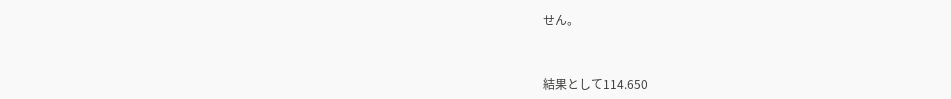せん。



結果として114.650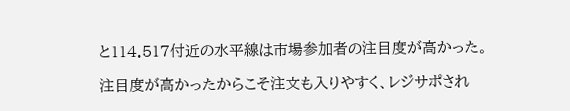と114.517付近の水平線は市場参加者の注目度が高かった。

注目度が高かったからこそ注文も入りやすく、レジサポされ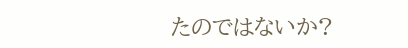たのではないか?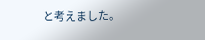と考えました。